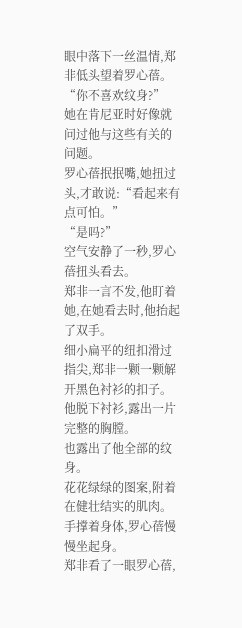眼中落下一丝温情,郑非低头望着罗心蓓。
“你不喜欢纹身?”
她在肯尼亚时好像就问过他与这些有关的问题。
罗心蓓抿抿嘴,她扭过头,才敢说:“看起来有点可怕。”
“是吗?”
空气安静了一秒,罗心蓓扭头看去。
郑非一言不发,他盯着她,在她看去时,他抬起了双手。
细小扁平的纽扣滑过指尖,郑非一颗一颗解开黑色衬衫的扣子。
他脱下衬衫,露出一片完整的胸膛。
也露出了他全部的纹身。
花花绿绿的图案,附着在健壮结实的肌肉。
手撑着身体,罗心蓓慢慢坐起身。
郑非看了一眼罗心蓓,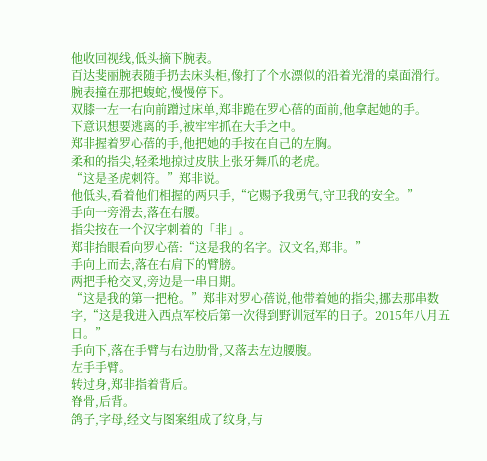他收回视线,低头摘下腕表。
百达斐丽腕表随手扔去床头柜,像打了个水漂似的沿着光滑的桌面滑行。腕表撞在那把蝮蛇,慢慢停下。
双膝一左一右向前蹭过床单,郑非跪在罗心蓓的面前,他拿起她的手。
下意识想要逃离的手,被牢牢抓在大手之中。
郑非握着罗心蓓的手,他把她的手按在自己的左胸。
柔和的指尖,轻柔地掠过皮肤上张牙舞爪的老虎。
“这是圣虎刺符。”郑非说。
他低头,看着他们相握的两只手,“它赐予我勇气,守卫我的安全。”
手向一旁滑去,落在右腰。
指尖按在一个汉字刺着的「非」。
郑非抬眼看向罗心蓓:“这是我的名字。汉文名,郑非。”
手向上而去,落在右肩下的臂膀。
两把手枪交叉,旁边是一串日期。
“这是我的第一把枪。”郑非对罗心蓓说,他带着她的指尖,挪去那串数字,“这是我进入西点军校后第一次得到野训冠军的日子。2015年八月五日。”
手向下,落在手臂与右边肋骨,又落去左边腰腹。
左手手臂。
转过身,郑非指着背后。
脊骨,后背。
鸽子,字母,经文与图案组成了纹身,与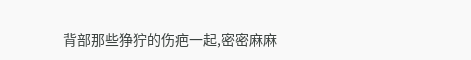背部那些狰狞的伤疤一起,密密麻麻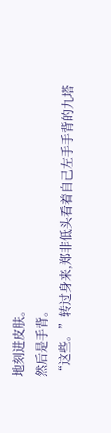地刻进皮肤。
然后是手背。
“这些。”转过身来,郑非低头看着自己左手手背的九塔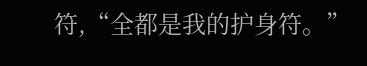符,“全都是我的护身符。”